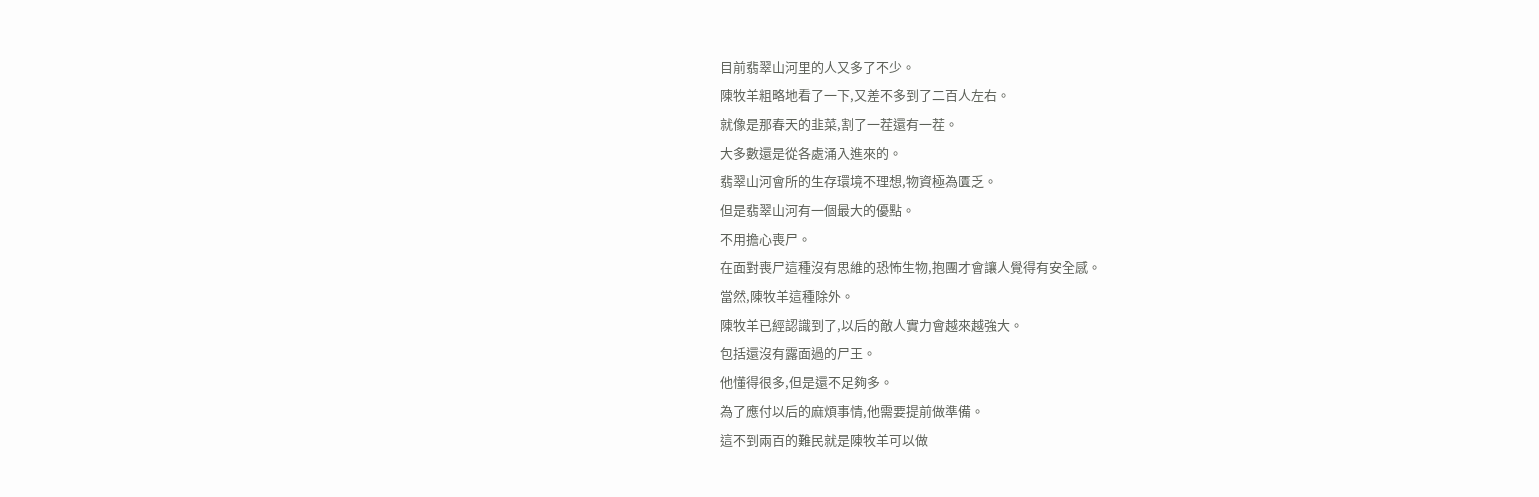目前翡翠山河里的人又多了不少。
陳牧羊粗略地看了一下,又差不多到了二百人左右。
就像是那春天的韭菜,割了一茬還有一茬。
大多數還是從各處涌入進來的。
翡翠山河會所的生存環境不理想,物資極為匱乏。
但是翡翠山河有一個最大的優點。
不用擔心喪尸。
在面對喪尸這種沒有思維的恐怖生物,抱團才會讓人覺得有安全感。
當然,陳牧羊這種除外。
陳牧羊已經認識到了,以后的敵人實力會越來越強大。
包括還沒有露面過的尸王。
他懂得很多,但是還不足夠多。
為了應付以后的麻煩事情,他需要提前做準備。
這不到兩百的難民就是陳牧羊可以做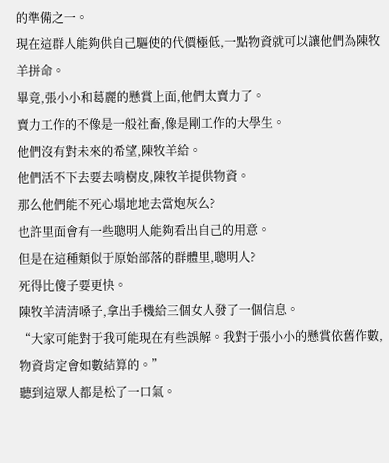的準備之一。
現在這群人能夠供自己驅使的代價極低,一點物資就可以讓他們為陳牧羊拼命。
畢竟,張小小和葛麗的懸賞上面,他們太賣力了。
賣力工作的不像是一般社畜,像是剛工作的大學生。
他們沒有對未來的希望,陳牧羊給。
他們活不下去要去啃樹皮,陳牧羊提供物資。
那么他們能不死心塌地地去當炮灰么?
也許里面會有一些聰明人能夠看出自己的用意。
但是在這種類似于原始部落的群體里,聰明人?
死得比傻子要更快。
陳牧羊清清嗓子,拿出手機給三個女人發了一個信息。
“大家可能對于我可能現在有些誤解。我對于張小小的懸賞依舊作數,物資肯定會如數結算的。”
聽到這眾人都是松了一口氣。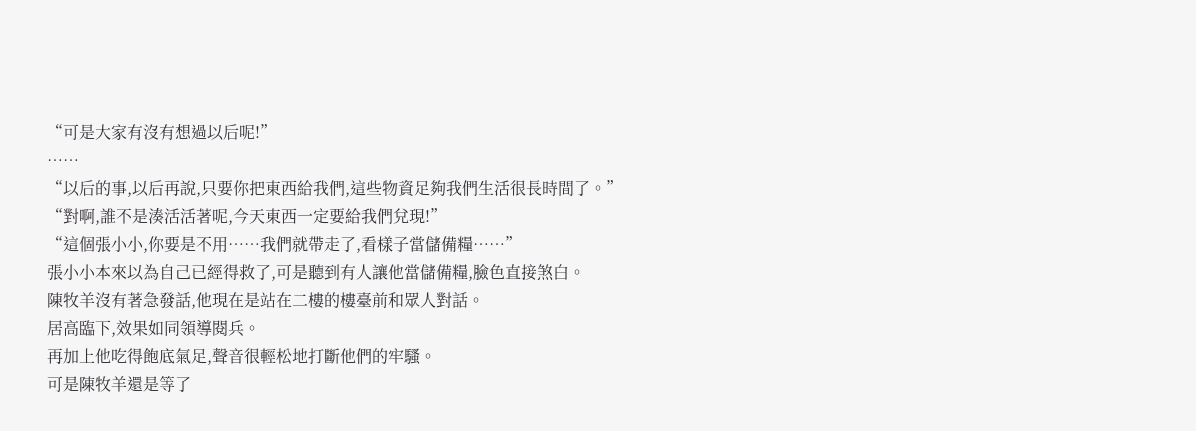“可是大家有沒有想過以后呢!”
……
“以后的事,以后再說,只要你把東西給我們,這些物資足夠我們生活很長時間了。”
“對啊,誰不是湊活活著呢,今天東西一定要給我們兌現!”
“這個張小小,你要是不用……我們就帶走了,看樣子當儲備糧……”
張小小本來以為自己已經得救了,可是聽到有人讓他當儲備糧,臉色直接煞白。
陳牧羊沒有著急發話,他現在是站在二樓的樓臺前和眾人對話。
居高臨下,效果如同領導閱兵。
再加上他吃得飽底氣足,聲音很輕松地打斷他們的牢騷。
可是陳牧羊還是等了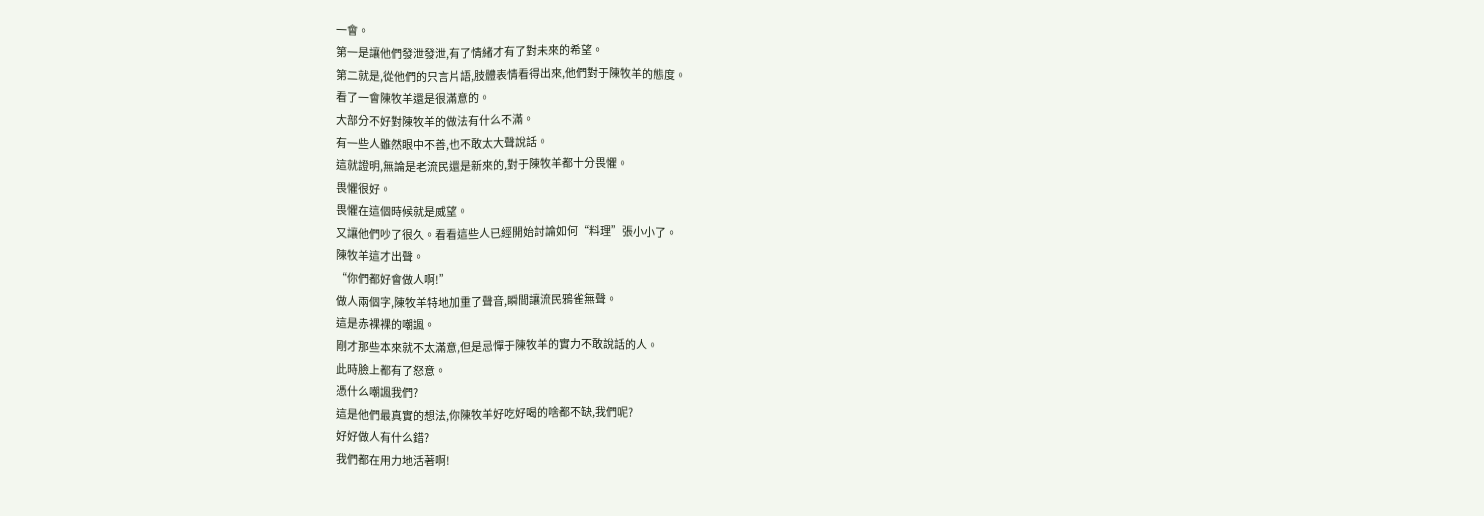一會。
第一是讓他們發泄發泄,有了情緒才有了對未來的希望。
第二就是,從他們的只言片語,肢體表情看得出來,他們對于陳牧羊的態度。
看了一會陳牧羊還是很滿意的。
大部分不好對陳牧羊的做法有什么不滿。
有一些人雖然眼中不善,也不敢太大聲說話。
這就證明,無論是老流民還是新來的,對于陳牧羊都十分畏懼。
畏懼很好。
畏懼在這個時候就是威望。
又讓他們吵了很久。看看這些人已經開始討論如何“料理”張小小了。
陳牧羊這才出聲。
“你們都好會做人啊!”
做人兩個字,陳牧羊特地加重了聲音,瞬間讓流民鴉雀無聲。
這是赤裸裸的嘲諷。
剛才那些本來就不太滿意,但是忌憚于陳牧羊的實力不敢說話的人。
此時臉上都有了怒意。
憑什么嘲諷我們?
這是他們最真實的想法,你陳牧羊好吃好喝的啥都不缺,我們呢?
好好做人有什么錯?
我們都在用力地活著啊!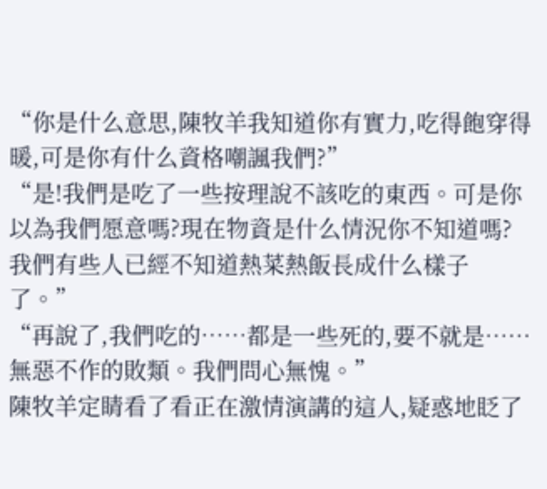“你是什么意思,陳牧羊我知道你有實力,吃得飽穿得暖,可是你有什么資格嘲諷我們?”
“是!我們是吃了一些按理說不該吃的東西。可是你以為我們愿意嗎?現在物資是什么情況你不知道嗎?我們有些人已經不知道熱菜熱飯長成什么樣子了。”
“再說了,我們吃的……都是一些死的,要不就是……無惡不作的敗類。我們問心無愧。”
陳牧羊定睛看了看正在激情演講的這人,疑惑地眨了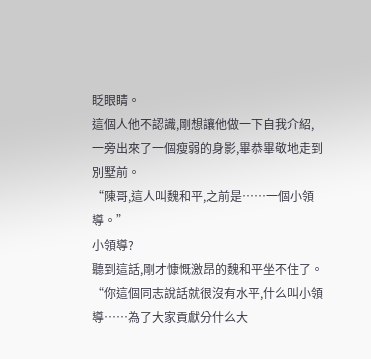眨眼睛。
這個人他不認識,剛想讓他做一下自我介紹,一旁出來了一個瘦弱的身影,畢恭畢敬地走到別墅前。
“陳哥,這人叫魏和平,之前是……一個小領導。”
小領導?
聽到這話,剛才慷慨激昂的魏和平坐不住了。
“你這個同志說話就很沒有水平,什么叫小領導……為了大家貢獻分什么大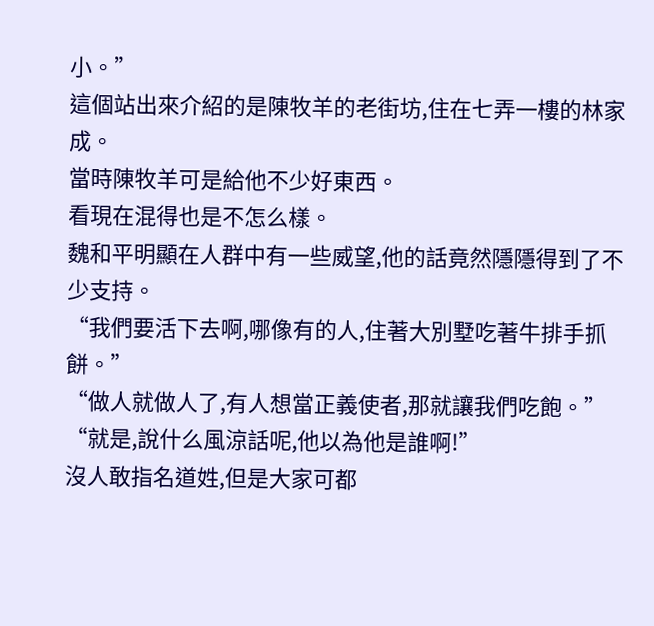小。”
這個站出來介紹的是陳牧羊的老街坊,住在七弄一樓的林家成。
當時陳牧羊可是給他不少好東西。
看現在混得也是不怎么樣。
魏和平明顯在人群中有一些威望,他的話竟然隱隱得到了不少支持。
“我們要活下去啊,哪像有的人,住著大別墅吃著牛排手抓餅。”
“做人就做人了,有人想當正義使者,那就讓我們吃飽。”
“就是,說什么風涼話呢,他以為他是誰啊!”
沒人敢指名道姓,但是大家可都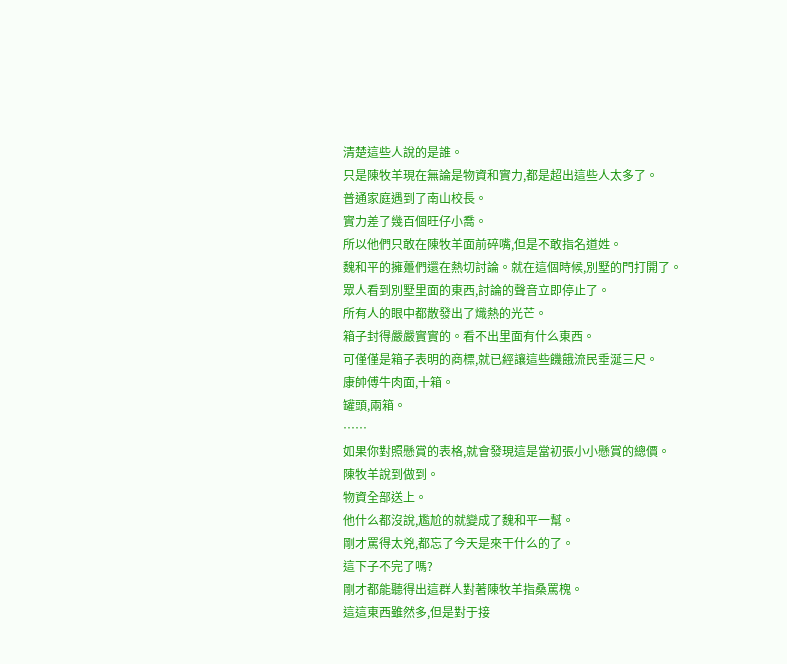清楚這些人說的是誰。
只是陳牧羊現在無論是物資和實力,都是超出這些人太多了。
普通家庭遇到了南山校長。
實力差了幾百個旺仔小喬。
所以他們只敢在陳牧羊面前碎嘴,但是不敢指名道姓。
魏和平的擁躉們還在熱切討論。就在這個時候,別墅的門打開了。
眾人看到別墅里面的東西,討論的聲音立即停止了。
所有人的眼中都散發出了熾熱的光芒。
箱子封得嚴嚴實實的。看不出里面有什么東西。
可僅僅是箱子表明的商標,就已經讓這些饑餓流民垂涎三尺。
康帥傅牛肉面,十箱。
罐頭,兩箱。
……
如果你對照懸賞的表格,就會發現這是當初張小小懸賞的總價。
陳牧羊說到做到。
物資全部送上。
他什么都沒說,尷尬的就變成了魏和平一幫。
剛才罵得太兇,都忘了今天是來干什么的了。
這下子不完了嗎?
剛才都能聽得出這群人對著陳牧羊指桑罵槐。
這這東西雖然多,但是對于接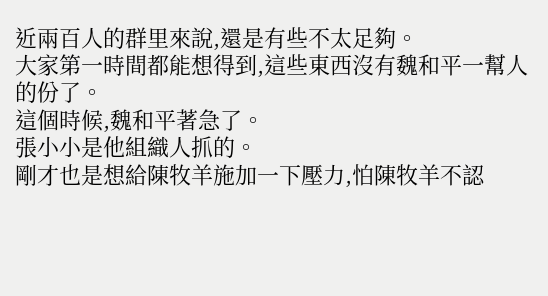近兩百人的群里來說,還是有些不太足夠。
大家第一時間都能想得到,這些東西沒有魏和平一幫人的份了。
這個時候,魏和平著急了。
張小小是他組織人抓的。
剛才也是想給陳牧羊施加一下壓力,怕陳牧羊不認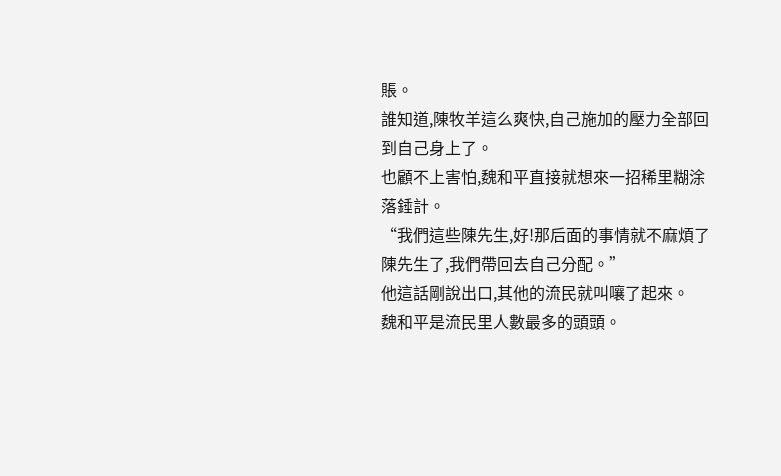賬。
誰知道,陳牧羊這么爽快,自己施加的壓力全部回到自己身上了。
也顧不上害怕,魏和平直接就想來一招稀里糊涂落錘計。
“我們這些陳先生,好!那后面的事情就不麻煩了陳先生了,我們帶回去自己分配。”
他這話剛說出口,其他的流民就叫嚷了起來。
魏和平是流民里人數最多的頭頭。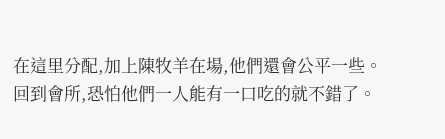在這里分配,加上陳牧羊在場,他們還會公平一些。
回到會所,恐怕他們一人能有一口吃的就不錯了。